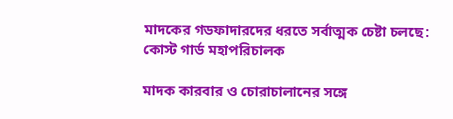মাদকের গডফাদারদের ধরতে সর্বাত্মক চেষ্টা চলছে: কোস্ট গার্ড মহাপরিচালক

মাদক কারবার ও চোরাচালানের সঙ্গে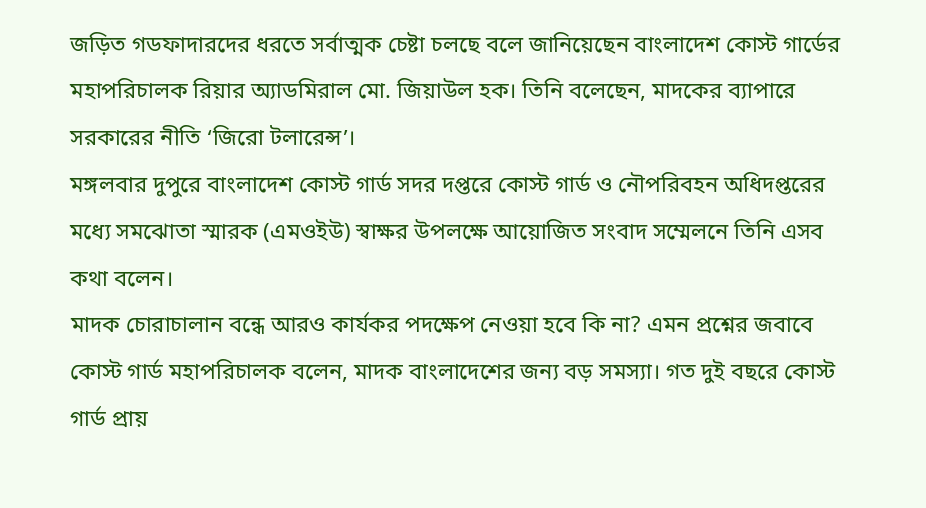জড়িত গডফাদারদের ধরতে সর্বাত্মক চেষ্টা চলছে বলে জানিয়েছেন বাংলাদেশ কোস্ট গার্ডের মহাপরিচালক রিয়ার অ্যাডমিরাল মো. জিয়াউল হক। তিনি বলেছেন, মাদকের ব্যাপারে সরকারের নীতি ‘জিরো টলারেন্স’।
মঙ্গলবার দুপুরে বাংলাদেশ কোস্ট গার্ড সদর দপ্তরে কোস্ট গার্ড ও নৌপরিবহন অধিদপ্তরের মধ্যে সমঝোতা স্মারক (এমওইউ) স্বাক্ষর উপলক্ষে আয়োজিত সংবাদ সম্মেলনে তিনি এসব কথা বলেন।
মাদক চোরাচালান বন্ধে আরও কার্যকর পদক্ষেপ নেওয়া হবে কি না? এমন প্রশ্নের জবাবে কোস্ট গার্ড মহাপরিচালক বলেন, মাদক বাংলাদেশের জন্য বড় সমস্যা। গত দুই বছরে কোস্ট গার্ড প্রায়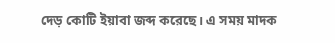দেড় কোটি ইয়াবা জব্দ করেছে। এ সময় মাদক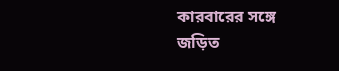কারবারের সঙ্গে জড়িত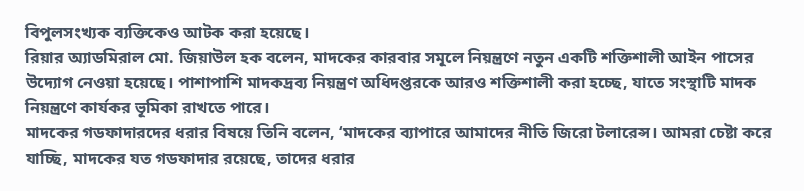বিপুলসংখ্যক ব্যক্তিকেও আটক করা হয়েছে।
রিয়ার অ্যাডমিরাল মো. জিয়াউল হক বলেন, মাদকের কারবার সমূলে নিয়ন্ত্রণে নতুন একটি শক্তিশালী আইন পাসের উদ্যোগ নেওয়া হয়েছে। পাশাপাশি মাদকদ্রব্য নিয়ন্ত্রণ অধিদপ্তরকে আরও শক্তিশালী করা হচ্ছে, যাতে সংস্থাটি মাদক নিয়ন্ত্রণে কার্যকর ভূমিকা রাখতে পারে।
মাদকের গডফাদারদের ধরার বিষয়ে তিনি বলেন, ‘মাদকের ব্যাপারে আমাদের নীতি জিরো টলারেন্স। আমরা চেষ্টা করে যাচ্ছি, মাদকের যত গডফাদার রয়েছে, তাদের ধরার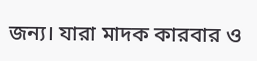জন্য। যারা মাদক কারবার ও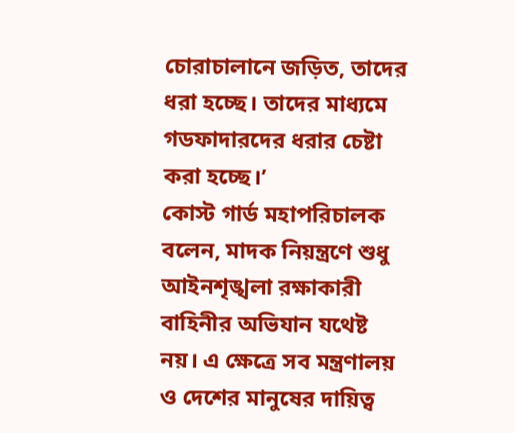চোরাচালানে জড়িত, তাদের ধরা হচ্ছে। তাদের মাধ্যমে গডফাদারদের ধরার চেষ্টা করা হচ্ছে।’
কোস্ট গার্ড মহাপরিচালক বলেন, মাদক নিয়ন্ত্রণে শুধু আইনশৃঙ্খলা রক্ষাকারী বাহিনীর অভিযান যথেষ্ট নয়। এ ক্ষেত্রে সব মন্ত্রণালয় ও দেশের মানুষের দায়িত্ব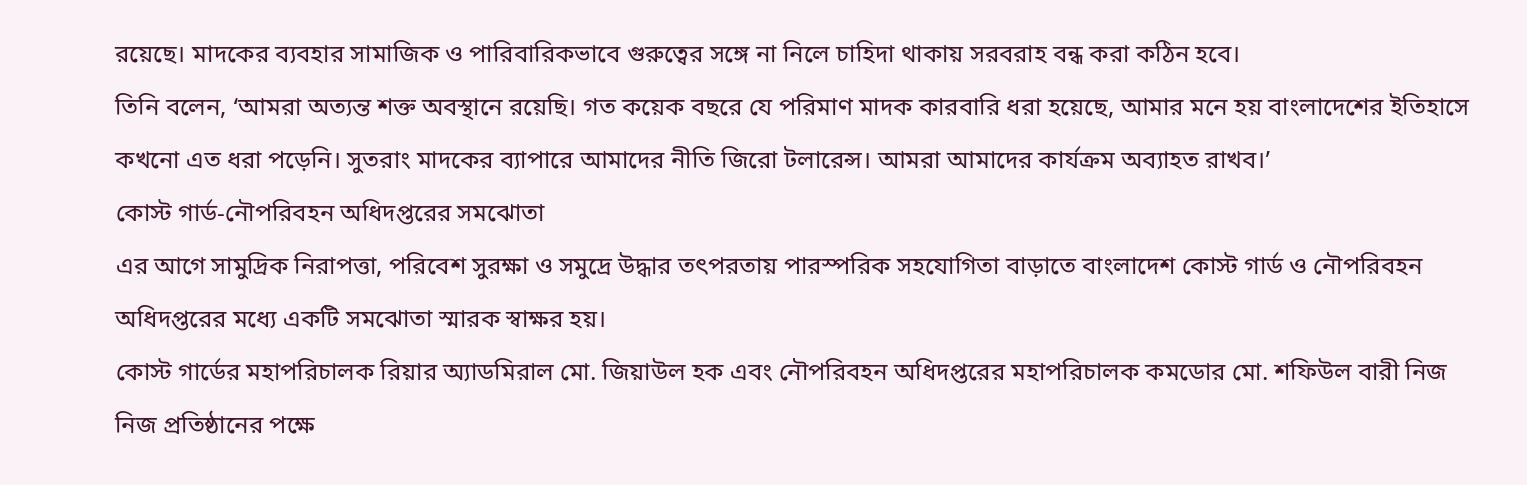রয়েছে। মাদকের ব্যবহার সামাজিক ও পারিবারিকভাবে গুরুত্বের সঙ্গে না নিলে চাহিদা থাকায় সরবরাহ বন্ধ করা কঠিন হবে।
তিনি বলেন, ‘আমরা অত্যন্ত শক্ত অবস্থানে রয়েছি। গত কয়েক বছরে যে পরিমাণ মাদক কারবারি ধরা হয়েছে, আমার মনে হয় বাংলাদেশের ইতিহাসে কখনো এত ধরা পড়েনি। সুতরাং মাদকের ব্যাপারে আমাদের নীতি জিরো টলারেন্স। আমরা আমাদের কার্যক্রম অব্যাহত রাখব।’
কোস্ট গার্ড-নৌপরিবহন অধিদপ্তরের সমঝোতা
এর আগে সামুদ্রিক নিরাপত্তা, পরিবেশ সুরক্ষা ও সমুদ্রে উদ্ধার তৎপরতায় পারস্পরিক সহযোগিতা বাড়াতে বাংলাদেশ কোস্ট গার্ড ও নৌপরিবহন অধিদপ্তরের মধ্যে একটি সমঝোতা স্মারক স্বাক্ষর হয়।
কোস্ট গার্ডের মহাপরিচালক রিয়ার অ্যাডমিরাল মো. জিয়াউল হক এবং নৌপরিবহন অধিদপ্তরের মহাপরিচালক কমডোর মো. শফিউল বারী নিজ নিজ প্রতিষ্ঠানের পক্ষে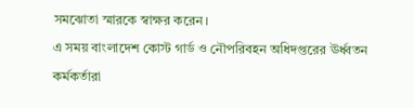সমঝোতা স্মারকে স্বাক্ষর করেন।
এ সময় বাংলাদেশ কোস্ট গার্ড ও নৌপরিবহন অধিদপ্তরের ঊর্ধ্বতন কর্মকর্তারা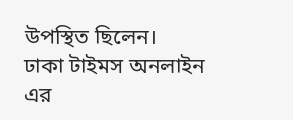উপস্থিত ছিলেন।
ঢাকা টাইমস অনলাইন এর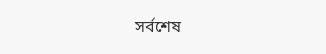সর্বশেষ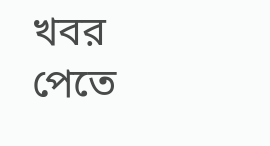খবর পেতে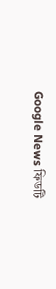Google News ফিডটি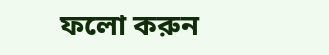ফলো করুন